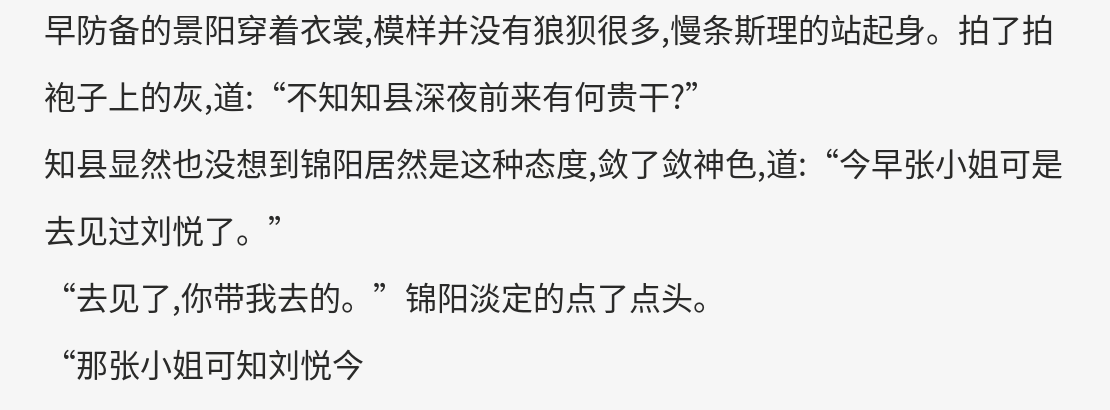早防备的景阳穿着衣裳,模样并没有狼狈很多,慢条斯理的站起身。拍了拍袍子上的灰,道:“不知知县深夜前来有何贵干?”
知县显然也没想到锦阳居然是这种态度,敛了敛神色,道:“今早张小姐可是去见过刘悦了。”
“去见了,你带我去的。”锦阳淡定的点了点头。
“那张小姐可知刘悦今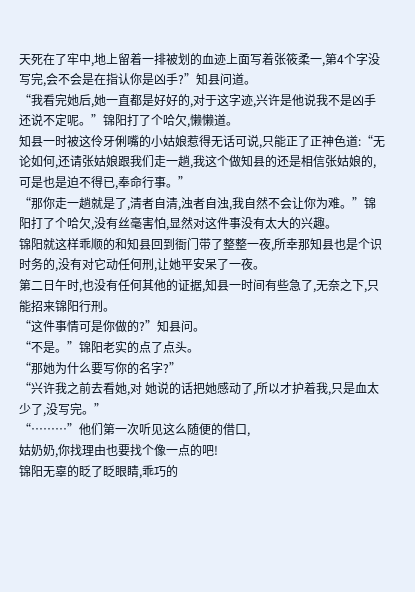天死在了牢中,地上留着一排被划的血迹上面写着张筱柔一,第4个字没写完,会不会是在指认你是凶手?”知县问道。
“我看完她后,她一直都是好好的,对于这字迹,兴许是他说我不是凶手还说不定呢。”锦阳打了个哈欠,懒懒道。
知县一时被这伶牙俐嘴的小姑娘惹得无话可说,只能正了正神色道:“无论如何,还请张姑娘跟我们走一趟,我这个做知县的还是相信张姑娘的,可是也是迫不得已,奉命行事。”
“那你走一趟就是了,清者自清,浊者自浊,我自然不会让你为难。”锦阳打了个哈欠,没有丝毫害怕,显然对这件事没有太大的兴趣。
锦阳就这样乖顺的和知县回到衙门带了整整一夜,所幸那知县也是个识时务的,没有对它动任何刑,让她平安呆了一夜。
第二日午时,也没有任何其他的证据,知县一时间有些急了,无奈之下,只能招来锦阳行刑。
“这件事情可是你做的?”知县问。
“不是。”锦阳老实的点了点头。
“那她为什么要写你的名字?”
“兴许我之前去看她,对 她说的话把她感动了,所以才护着我,只是血太少了,没写完。”
“………”他们第一次听见这么随便的借口,
姑奶奶,你找理由也要找个像一点的吧!
锦阳无辜的眨了眨眼睛,乖巧的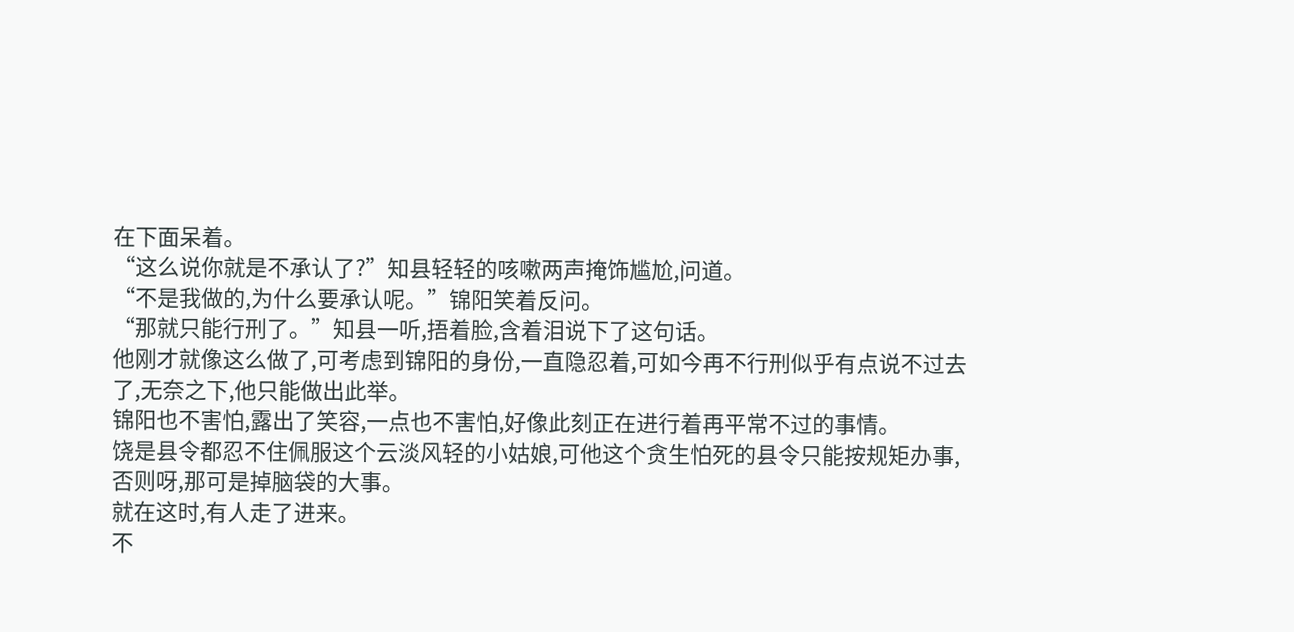在下面呆着。
“这么说你就是不承认了?”知县轻轻的咳嗽两声掩饰尴尬,问道。
“不是我做的,为什么要承认呢。”锦阳笑着反问。
“那就只能行刑了。”知县一听,捂着脸,含着泪说下了这句话。
他刚才就像这么做了,可考虑到锦阳的身份,一直隐忍着,可如今再不行刑似乎有点说不过去了,无奈之下,他只能做出此举。
锦阳也不害怕,露出了笑容,一点也不害怕,好像此刻正在进行着再平常不过的事情。
饶是县令都忍不住佩服这个云淡风轻的小姑娘,可他这个贪生怕死的县令只能按规矩办事,否则呀,那可是掉脑袋的大事。
就在这时,有人走了进来。
不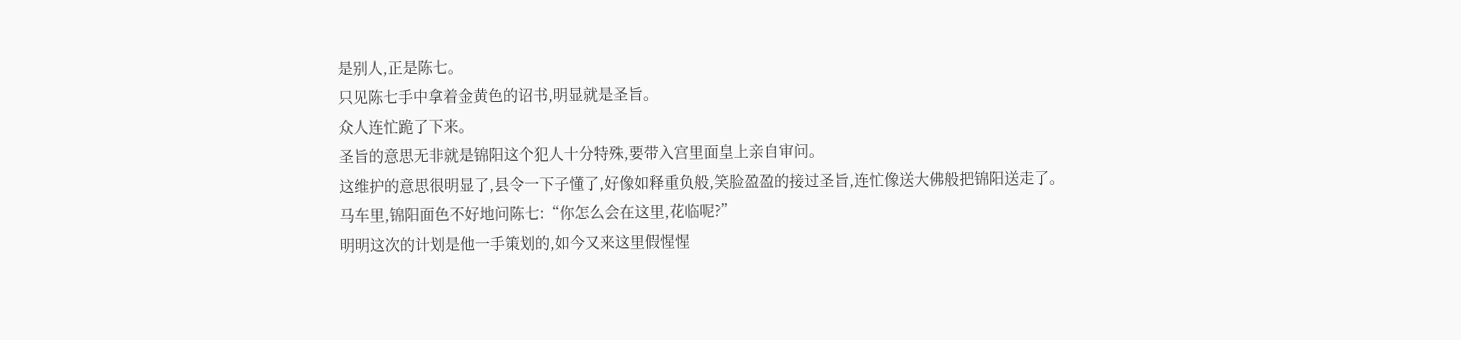是别人,正是陈七。
只见陈七手中拿着金黄色的诏书,明显就是圣旨。
众人连忙跪了下来。
圣旨的意思无非就是锦阳这个犯人十分特殊,要带入宫里面皇上亲自审问。
这维护的意思很明显了,县令一下子懂了,好像如释重负般,笑脸盈盈的接过圣旨,连忙像送大佛般把锦阳送走了。
马车里,锦阳面色不好地问陈七:“你怎么会在这里,花临呢?”
明明这次的计划是他一手策划的,如今又来这里假惺惺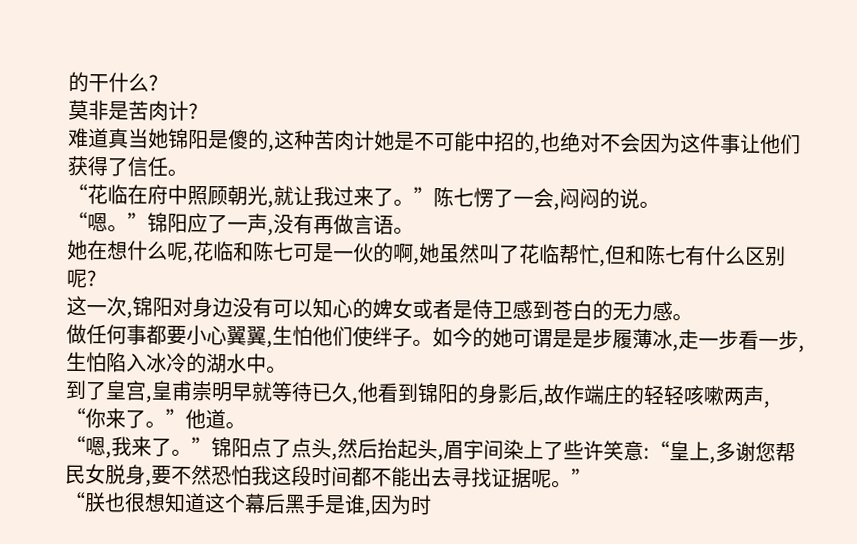的干什么?
莫非是苦肉计?
难道真当她锦阳是傻的,这种苦肉计她是不可能中招的,也绝对不会因为这件事让他们获得了信任。
“花临在府中照顾朝光,就让我过来了。”陈七愣了一会,闷闷的说。
“嗯。”锦阳应了一声,没有再做言语。
她在想什么呢,花临和陈七可是一伙的啊,她虽然叫了花临帮忙,但和陈七有什么区别呢?
这一次,锦阳对身边没有可以知心的婢女或者是侍卫感到苍白的无力感。
做任何事都要小心翼翼,生怕他们使绊子。如今的她可谓是是步履薄冰,走一步看一步,生怕陷入冰冷的湖水中。
到了皇宫,皇甫崇明早就等待已久,他看到锦阳的身影后,故作端庄的轻轻咳嗽两声,
“你来了。”他道。
“嗯,我来了。”锦阳点了点头,然后抬起头,眉宇间染上了些许笑意:“皇上,多谢您帮民女脱身,要不然恐怕我这段时间都不能出去寻找证据呢。”
“朕也很想知道这个幕后黑手是谁,因为时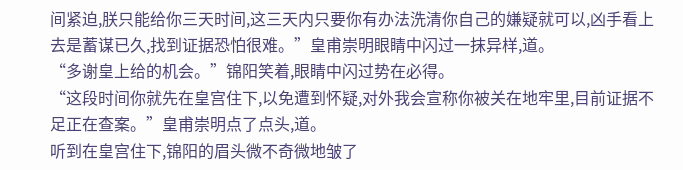间紧迫,朕只能给你三天时间,这三天内只要你有办法洗清你自己的嫌疑就可以,凶手看上去是蓄谋已久,找到证据恐怕很难。”皇甫崇明眼睛中闪过一抹异样,道。
“多谢皇上给的机会。”锦阳笑着,眼睛中闪过势在必得。
“这段时间你就先在皇宫住下,以免遭到怀疑,对外我会宣称你被关在地牢里,目前证据不足正在查案。”皇甫崇明点了点头,道。
听到在皇宫住下,锦阳的眉头微不奇微地皱了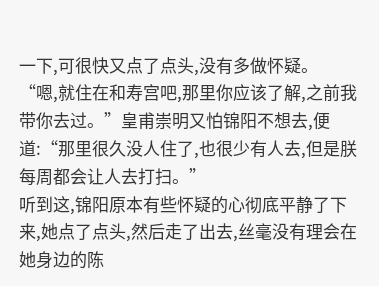一下,可很快又点了点头,没有多做怀疑。
“嗯,就住在和寿宫吧,那里你应该了解,之前我带你去过。”皇甫崇明又怕锦阳不想去,便道:“那里很久没人住了,也很少有人去,但是朕每周都会让人去打扫。”
听到这,锦阳原本有些怀疑的心彻底平静了下来,她点了点头,然后走了出去,丝毫没有理会在她身边的陈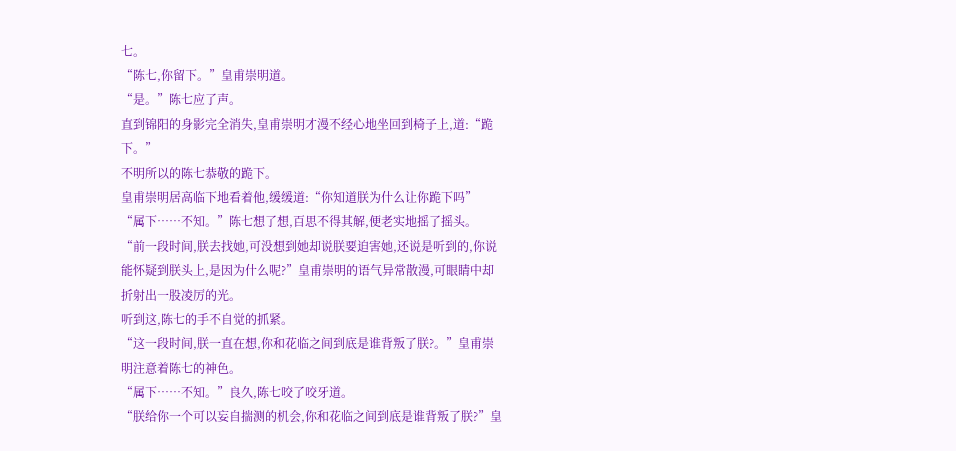七。
“陈七,你留下。”皇甫崇明道。
“是。”陈七应了声。
直到锦阳的身影完全消失,皇甫崇明才漫不经心地坐回到椅子上,道:“跪下。”
不明所以的陈七恭敬的跪下。
皇甫崇明居高临下地看着他,缓缓道:“你知道朕为什么让你跪下吗”
“属下……不知。”陈七想了想,百思不得其解,便老实地摇了摇头。
“前一段时间,朕去找她,可没想到她却说朕要迫害她,还说是听到的,你说能怀疑到朕头上,是因为什么呢?”皇甫崇明的语气异常散漫,可眼睛中却折射出一股凌厉的光。
听到这,陈七的手不自觉的抓紧。
“这一段时间,朕一直在想,你和花临之间到底是谁背叛了朕?。”皇甫崇明注意着陈七的神色。
“属下……不知。”良久,陈七咬了咬牙道。
“朕给你一个可以妄自揣测的机会,你和花临之间到底是谁背叛了朕?”皇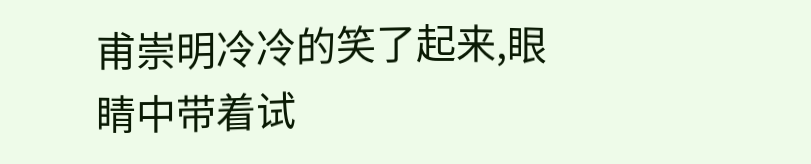甫崇明冷冷的笑了起来,眼睛中带着试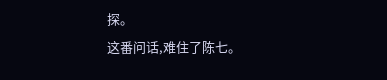探。
这番问话,难住了陈七。